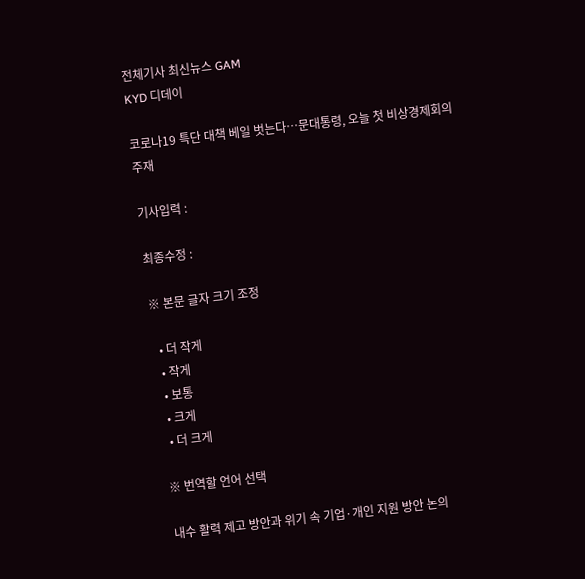전체기사 최신뉴스 GAM
KYD 디데이

코로나19 특단 대책 베일 벗는다…문대통령, 오늘 첫 비상경제회의 주재

기사입력 :

최종수정 :

※ 본문 글자 크기 조정

  • 더 작게
  • 작게
  • 보통
  • 크게
  • 더 크게

※ 번역할 언어 선택

내수 활력 제고 방안과 위기 속 기업·개인 지원 방안 논의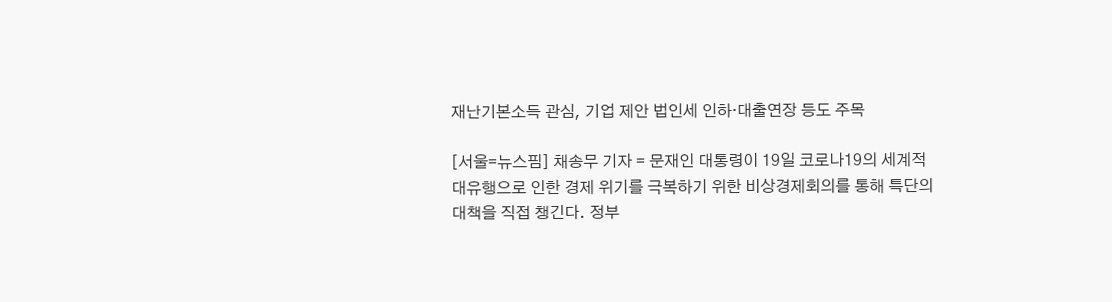재난기본소득 관심, 기업 제안 법인세 인하·대출연장 등도 주목

[서울=뉴스핌] 채송무 기자 = 문재인 대통령이 19일 코로나19의 세계적 대유행으로 인한 경제 위기를 극복하기 위한 비상경제회의를 통해 특단의 대책을 직접 챙긴다. 정부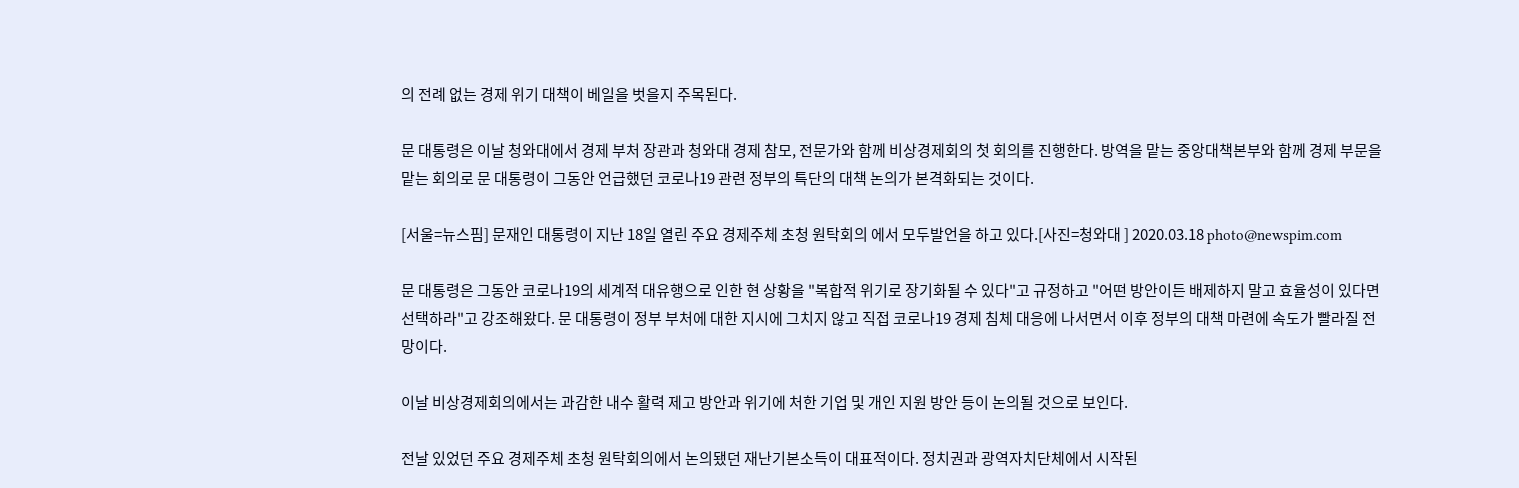의 전례 없는 경제 위기 대책이 베일을 벗을지 주목된다.

문 대통령은 이날 청와대에서 경제 부처 장관과 청와대 경제 참모, 전문가와 함께 비상경제회의 첫 회의를 진행한다. 방역을 맡는 중앙대책본부와 함께 경제 부문을 맡는 회의로 문 대통령이 그동안 언급했던 코로나19 관련 정부의 특단의 대책 논의가 본격화되는 것이다.

[서울=뉴스핌] 문재인 대통령이 지난 18일 열린 주요 경제주체 초청 원탁회의 에서 모두발언을 하고 있다.[사진=청와대 ] 2020.03.18 photo@newspim.com

문 대통령은 그동안 코로나19의 세계적 대유행으로 인한 현 상황을 "복합적 위기로 장기화될 수 있다"고 규정하고 "어떤 방안이든 배제하지 말고 효율성이 있다면 선택하라"고 강조해왔다. 문 대통령이 정부 부처에 대한 지시에 그치지 않고 직접 코로나19 경제 침체 대응에 나서면서 이후 정부의 대책 마련에 속도가 빨라질 전망이다.

이날 비상경제회의에서는 과감한 내수 활력 제고 방안과 위기에 처한 기업 및 개인 지원 방안 등이 논의될 것으로 보인다.

전날 있었던 주요 경제주체 초청 원탁회의에서 논의됐던 재난기본소득이 대표적이다. 정치권과 광역자치단체에서 시작된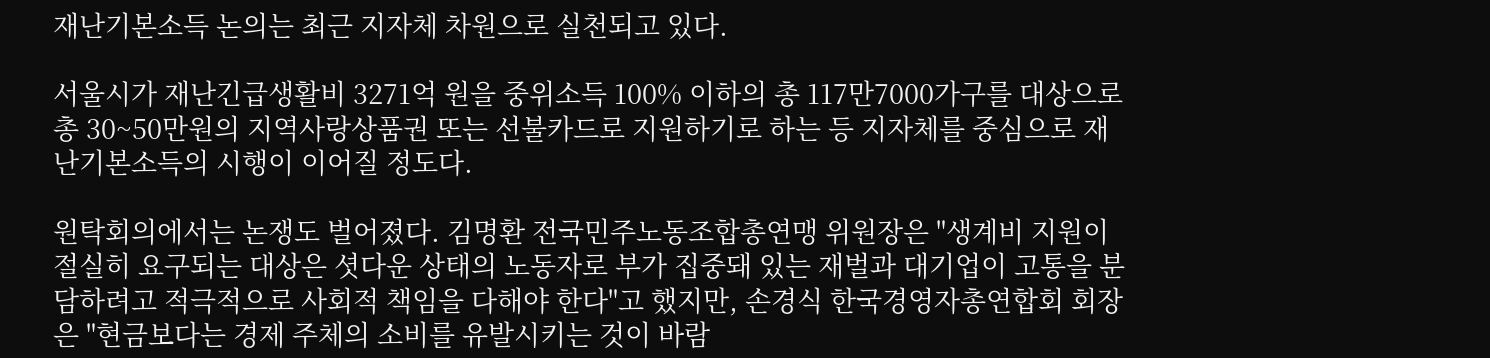재난기본소득 논의는 최근 지자체 차원으로 실천되고 있다.

서울시가 재난긴급생활비 3271억 원을 중위소득 100% 이하의 총 117만7000가구를 대상으로 총 30~50만원의 지역사랑상품권 또는 선불카드로 지원하기로 하는 등 지자체를 중심으로 재난기본소득의 시행이 이어질 정도다.

원탁회의에서는 논쟁도 벌어졌다. 김명환 전국민주노동조합총연맹 위원장은 "생계비 지원이 절실히 요구되는 대상은 셧다운 상태의 노동자로 부가 집중돼 있는 재벌과 대기업이 고통을 분담하려고 적극적으로 사회적 책임을 다해야 한다"고 했지만, 손경식 한국경영자총연합회 회장은 "현금보다는 경제 주체의 소비를 유발시키는 것이 바람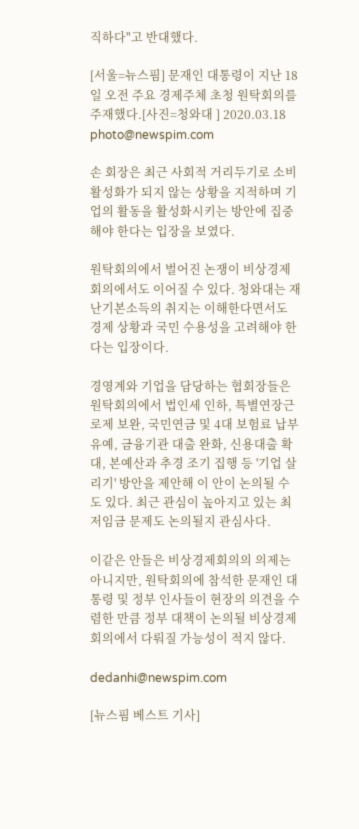직하다"고 반대했다.

[서울=뉴스핌] 문재인 대통령이 지난 18일 오전 주요 경제주체 초청 원탁회의를 주재했다.[사진=청와대 ] 2020.03.18 photo@newspim.com

손 회장은 최근 사회적 거리두기로 소비 활성화가 되지 않는 상황을 지적하며 기업의 활동을 활성화시키는 방안에 집중해야 한다는 입장을 보였다.

원탁회의에서 벌어진 논쟁이 비상경제회의에서도 이어질 수 있다. 청와대는 재난기본소득의 취지는 이해한다면서도 경제 상황과 국민 수용성을 고려해야 한다는 입장이다.

경영계와 기업을 담당하는 협회장들은 원탁회의에서 법인세 인하, 특별연장근로제 보완, 국민연금 및 4대 보험료 납부 유예, 금융기관 대출 완화, 신용대출 확대, 본예산과 추경 조기 집행 등 '기업 살리기' 방안을 제안해 이 안이 논의될 수도 있다. 최근 관심이 높아지고 있는 최저임금 문제도 논의될지 관심사다.

이같은 안들은 비상경제회의의 의제는 아니지만, 원탁회의에 참석한 문재인 대통령 및 정부 인사들이 현장의 의견을 수렴한 만큼 정부 대책이 논의될 비상경제회의에서 다뤄질 가능성이 적지 않다.

dedanhi@newspim.com

[뉴스핌 베스트 기사]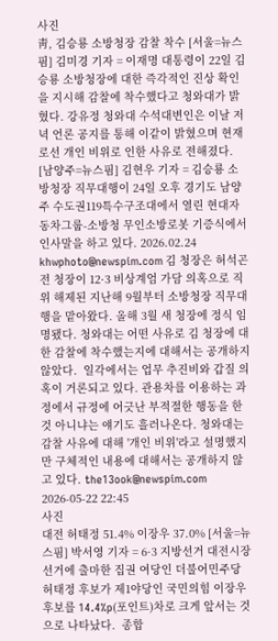사진
靑, 김승룡 소방청장 감찰 착수 [서울=뉴스핌] 김미경 기자 = 이재명 대통령이 22일 김승룡 소방청장에 대한 즉각적인 진상 확인을 지시해 감찰에 착수했다고 청와대가 밝혔다. 강유정 청와대 수석대변인은 이날 저녁 언론 공지를 통해 이같이 밝혔으며 현재로선 개인 비위로 인한 사유로 전해졌다. [남양주=뉴스핌] 김현우 기자 = 김승룡 소방청장 직무대행이 24일 오후 경기도 남양주 수도권119특수구조대에서 열린 현대자동차그룹-소방청 무인소방로봇 기증식에서 인사말을 하고 있다. 2026.02.24 khwphoto@newspim.com 김 청장은 허석곤 전 청장이 12·3 비상계엄 가담 의혹으로 직위 해제된 지난해 9월부터 소방청장 직무대행을 맡아왔다. 올해 3월 새 청장에 정식 임명됐다. 청와대는 어떤 사유로 김 청장에 대한 감찰에 착수했는지에 대해서는 공개하지 않았다.  일각에서는 업무 추진비와 갑질 의혹이 거론되고 있다. 관용차를 이용하는 과정에서 규정에 어긋난 부적절한 행동을 한 것 아니냐는 얘기도 흘러나온다. 청와대는 감찰 사유에 대해 '개인 비위'라고 설명했지만 구체적인 내용에 대해서는 공개하지 않고 있다. the13ook@newspim.com 2026-05-22 22:45
사진
대전 허태정 51.4% 이장우 37.0% [서울=뉴스핌] 박서영 기자 = 6·3 지방선거 대전시장 선거에 출마한 집권 여당인 더불어민주당 허태정 후보가 제1야당인 국민의힘 이장우 후보를 14.4%p(포인트)차로 크게 앞서는 것으로 나타났다.  종합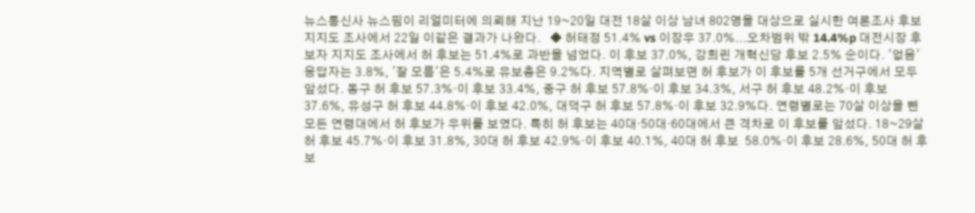뉴스통신사 뉴스핌이 리얼미터에 의뢰해 지난 19~20일 대전 18살 이상 남녀 802명을 대상으로 실시한 여론조사 후보 지지도 조사에서 22일 이같은 결과가 나왔다.   ◆ 허태정 51.4% vs 이장우 37.0%...오차범위 밖 14.4%p 대전시장 후보자 지지도 조사에서 허 후보는 51.4%로 과반을 넘었다. 이 후보 37.0%, 강희린 개혁신당 후보 2.5% 순이다. '없음' 응답자는 3.8%, '잘 모름'은 5.4%로 유보층은 9.2%다. 지역별로 살펴보면 허 후보가 이 후보를 5개 선거구에서 모두 앞섰다. 동구 허 후보 57.3%·이 후보 33.4%, 중구 허 후보 57.8%·이 후보 34.3%, 서구 허 후보 48.2%·이 후보 37.6%, 유성구 허 후보 44.8%·이 후보 42.0%, 대덕구 허 후보 57.8%·이 후보 32.9%다. 연령별로는 70살 이상을 뺀 모든 연령대에서 허 후보가 우위를 보였다. 특히 허 후보는 40대·50대·60대에서 큰 격차로 이 후보를 앞섰다. 18~29살 허 후보 45.7%·이 후보 31.8%, 30대 허 후보 42.9%·이 후보 40.1%, 40대 허 후보  58.0%·이 후보 28.6%, 50대 허 후보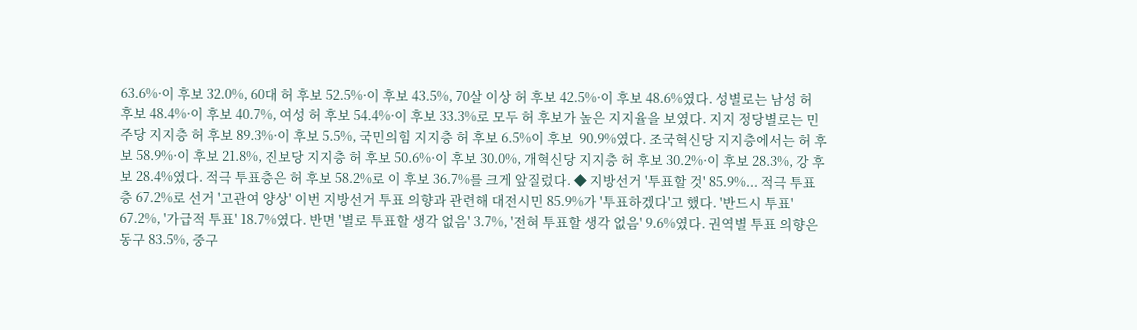63.6%·이 후보 32.0%, 60대 허 후보 52.5%·이 후보 43.5%, 70살 이상 허 후보 42.5%·이 후보 48.6%였다. 성별로는 남성 허 후보 48.4%·이 후보 40.7%, 여성 허 후보 54.4%·이 후보 33.3%로 모두 허 후보가 높은 지지율을 보였다. 지지 정당별로는 민주당 지지층 허 후보 89.3%·이 후보 5.5%, 국민의힘 지지층 허 후보 6.5%이 후보  90.9%였다. 조국혁신당 지지층에서는 허 후보 58.9%·이 후보 21.8%, 진보당 지지층 허 후보 50.6%·이 후보 30.0%, 개혁신당 지지층 허 후보 30.2%·이 후보 28.3%, 강 후보 28.4%였다. 적극 투표층은 허 후보 58.2%로 이 후보 36.7%를 크게 앞질렀다. ◆ 지방선거 '투표할 것' 85.9%... 적극 투표층 67.2%로 선거 '고관여 양상' 이번 지방선거 투표 의향과 관련해 대전시민 85.9%가 '투표하겠다'고 했다. '반드시 투표' 67.2%, '가급적 투표' 18.7%였다. 반면 '별로 투표할 생각 없음' 3.7%, '전혀 투표할 생각 없음' 9.6%였다. 권역별 투표 의향은 동구 83.5%, 중구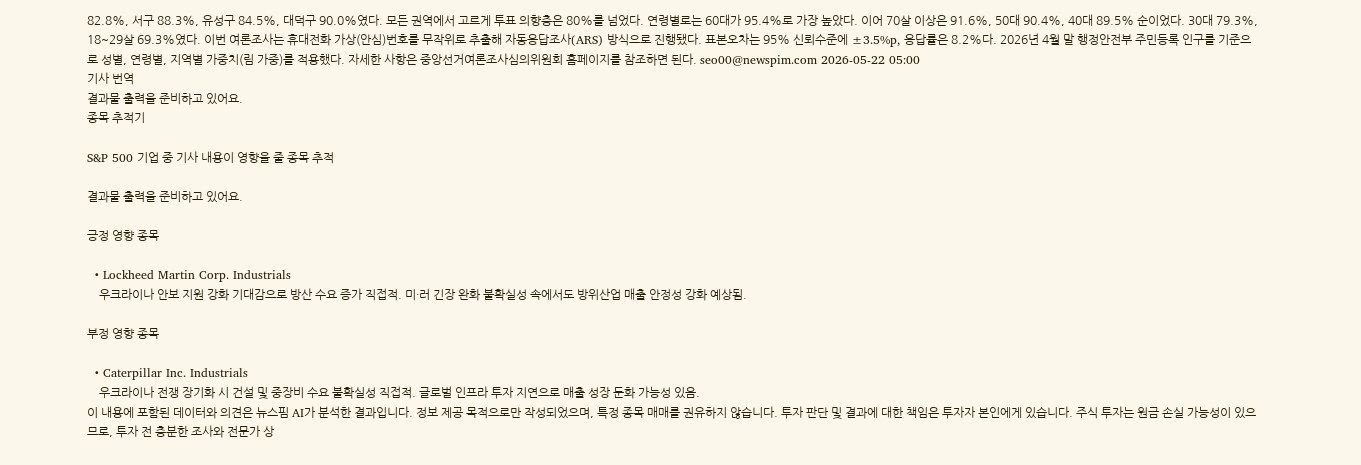82.8%, 서구 88.3%, 유성구 84.5%, 대덕구 90.0%였다. 모든 권역에서 고르게 투표 의향층은 80%를 넘었다. 연령별로는 60대가 95.4%로 가장 높았다. 이어 70살 이상은 91.6%, 50대 90.4%, 40대 89.5% 순이었다. 30대 79.3%, 18~29살 69.3%였다. 이번 여론조사는 휴대전화 가상(안심)번호를 무작위로 추출해 자동응답조사(ARS) 방식으로 진행됐다. 표본오차는 95% 신뢰수준에 ±3.5%p, 응답률은 8.2%다. 2026년 4월 말 행정안전부 주민등록 인구를 기준으로 성별, 연령별, 지역별 가중치(림 가중)를 적용했다. 자세한 사항은 중앙선거여론조사심의위원회 홈페이지를 참조하면 된다. seo00@newspim.com 2026-05-22 05:00
기사 번역
결과물 출력을 준비하고 있어요.
종목 추적기

S&P 500 기업 중 기사 내용이 영향을 줄 종목 추적

결과물 출력을 준비하고 있어요.

긍정 영향 종목

  • Lockheed Martin Corp. Industrials
    우크라이나 안보 지원 강화 기대감으로 방산 수요 증가 직접적. 미·러 긴장 완화 불확실성 속에서도 방위산업 매출 안정성 강화 예상됨.

부정 영향 종목

  • Caterpillar Inc. Industrials
    우크라이나 전쟁 장기화 시 건설 및 중장비 수요 불확실성 직접적. 글로벌 인프라 투자 지연으로 매출 성장 둔화 가능성 있음.
이 내용에 포함된 데이터와 의견은 뉴스핌 AI가 분석한 결과입니다. 정보 제공 목적으로만 작성되었으며, 특정 종목 매매를 권유하지 않습니다. 투자 판단 및 결과에 대한 책임은 투자자 본인에게 있습니다. 주식 투자는 원금 손실 가능성이 있으므로, 투자 전 충분한 조사와 전문가 상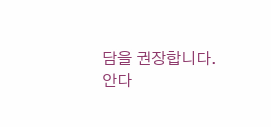담을 권장합니다.
안다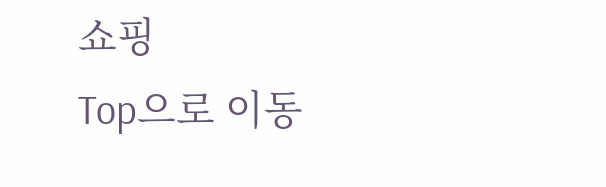쇼핑
Top으로 이동